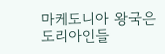마케도니아 왕국은 도리아인들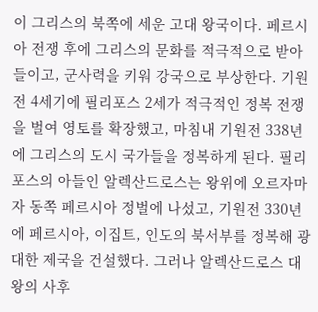이 그리스의 북쪽에 세운 고대 왕국이다. 페르시아 전쟁 후에 그리스의 문화를 적극적으로 받아들이고, 군사력을 키워 강국으로 부상한다. 기원전 4세기에 필리포스 2세가 적극적인 정복 전쟁을 벌여 영토를 확장했고, 마침내 기원전 338년에 그리스의 도시 국가들을 정복하게 된다. 필리포스의 아들인 알렉산드로스는 왕위에 오르자마자 동쪽 페르시아 정벌에 나섰고, 기원전 330년에 페르시아, 이집트, 인도의 북서부를 정복해 광대한 제국을 건설했다. 그러나 알렉산드로스 대왕의 사후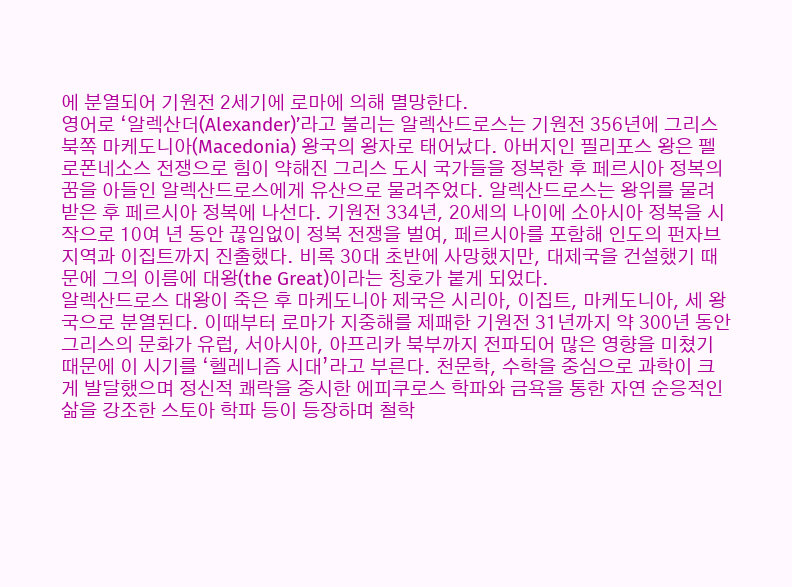에 분열되어 기원전 2세기에 로마에 의해 멸망한다.
영어로 ‘알렉산더(Alexander)’라고 불리는 알렉산드로스는 기원전 356년에 그리스 북쪽 마케도니아(Macedonia) 왕국의 왕자로 태어났다. 아버지인 필리포스 왕은 펠로폰네소스 전쟁으로 힘이 약해진 그리스 도시 국가들을 정복한 후 페르시아 정복의 꿈을 아들인 알렉산드로스에게 유산으로 물려주었다. 알렉산드로스는 왕위를 물려받은 후 페르시아 정복에 나선다. 기원전 334년, 20세의 나이에 소아시아 정복을 시작으로 10여 년 동안 끊임없이 정복 전쟁을 벌여, 페르시아를 포함해 인도의 펀자브 지역과 이집트까지 진출했다. 비록 30대 초반에 사망했지만, 대제국을 건설했기 때문에 그의 이름에 대왕(the Great)이라는 칭호가 붙게 되었다.
알렉산드로스 대왕이 죽은 후 마케도니아 제국은 시리아, 이집트, 마케도니아, 세 왕국으로 분열된다. 이때부터 로마가 지중해를 제패한 기원전 31년까지 약 300년 동안 그리스의 문화가 유럽, 서아시아, 아프리카 북부까지 전파되어 많은 영향을 미쳤기 때문에 이 시기를 ‘헬레니즘 시대’라고 부른다. 천문학, 수학을 중심으로 과학이 크게 발달했으며 정신적 쾌락을 중시한 에피쿠로스 학파와 금욕을 통한 자연 순응적인 삶을 강조한 스토아 학파 등이 등장하며 철학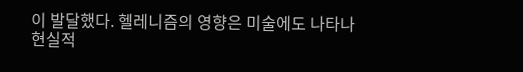이 발달했다. 헬레니즘의 영향은 미술에도 나타나 현실적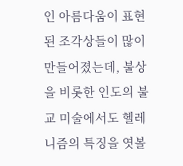인 아름다움이 표현된 조각상들이 많이 만들어졌는데, 불상을 비롯한 인도의 불교 미술에서도 헬레니즘의 특징을 엿볼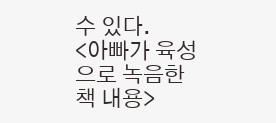수 있다.
<아빠가 육성으로 녹음한 책 내용>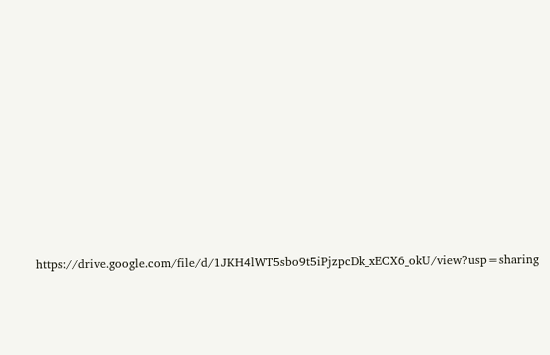https://drive.google.com/file/d/1JKH4lWT5sbo9t5iPjzpcDk_xECX6_okU/view?usp=sharing